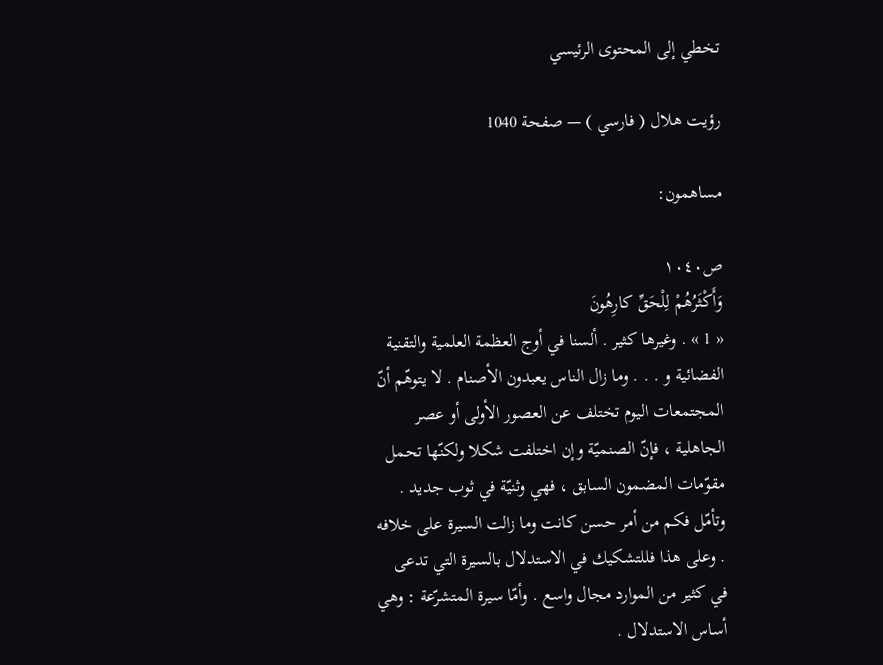تخطي إلى المحتوى الرئيسي

رؤيت هلال ( فارسي ) — صفحة 1040

مساهمون:

ص١٠٤٠
وَأَكْثَرُهُمْ لِلْحَقِّ كارِهُونَ
« 1 » . وغيرها كثير . ألسنا في أوج العظمة العلمية والتقنية الفضائية و . . . وما زال الناس يعبدون الأصنام . لا يتوهّم أنّ المجتمعات اليوم تختلف عن العصور الأولى أو عصر الجاهلية ، فإنّ الصنميّة وإن اختلفت شكلا ولكنّها تحمل مقوّمات المضمون السابق ، فهي وثنيّة في ثوب جديد . وتأمّل فكم من أمر حسن كانت وما زالت السيرة على خلافه . وعلى هذا فللتشكيك في الاستدلال بالسيرة التي تدعى في كثير من الموارد مجال واسع . وأمّا سيرة المتشرّعة : وهي أساس الاستدلال .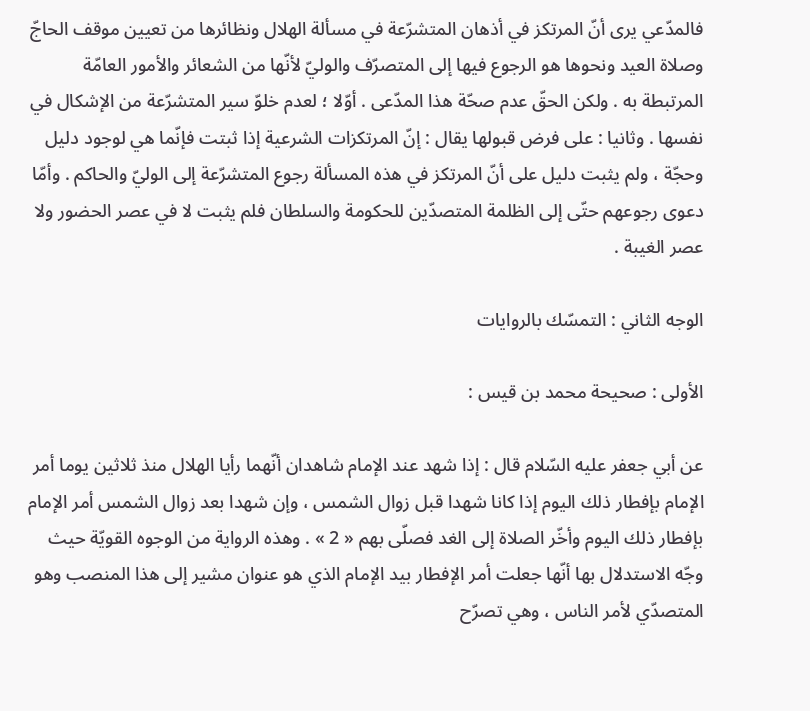فالمدّعي يرى أنّ المرتكز في أذهان المتشرّعة في مسألة الهلال ونظائرها من تعيين موقف الحاجّ وصلاة العيد ونحوها هو الرجوع فيها إلى المتصرّف والوليّ لأنّها من الشعائر والأمور العامّة المرتبطة به . ولكن الحقّ عدم صحّة هذا المدّعى . أوّلا ؛ لعدم خلوّ سير المتشرّعة من الإشكال في نفسها . وثانيا : على فرض قبولها يقال : إنّ المرتكزات الشرعية إذا ثبتت فإنّما هي لوجود دليل وحجّة ، ولم يثبت دليل على أنّ المرتكز في هذه المسألة رجوع المتشرّعة إلى الوليّ والحاكم . وأمّا دعوى رجوعهم حتّى إلى الظلمة المتصدّين للحكومة والسلطان فلم يثبت لا في عصر الحضور ولا عصر الغيبة .

الوجه الثاني : التمسّك بالروايات

الأولى : صحيحة محمد بن قيس :

عن أبي جعفر عليه السّلام قال : إذا شهد عند الإمام شاهدان أنّهما رأيا الهلال منذ ثلاثين يوما أمر الإمام بإفطار ذلك اليوم إذا كانا شهدا قبل زوال الشمس ، وإن شهدا بعد زوال الشمس أمر الإمام بإفطار ذلك اليوم وأخّر الصلاة إلى الغد فصلّى بهم « 2 » . وهذه الرواية من الوجوه القويّة حيث وجّه الاستدلال بها أنّها جعلت أمر الإفطار بيد الإمام الذي هو عنوان مشير إلى هذا المنصب وهو المتصدّي لأمر الناس ، وهي تصرّح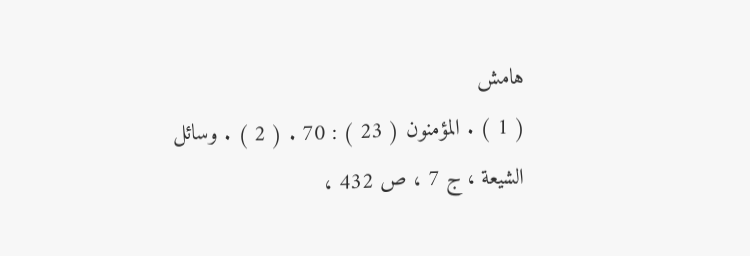هامش
( 1 ) . المؤمنون ( 23 ) : 70 . ( 2 ) . وسائل الشيعة ، ج 7 ، ص 432 ،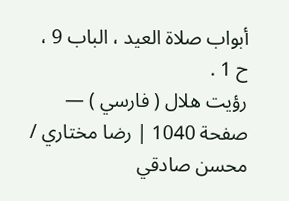أبواب صلاة العيد ، الباب 9 ، ح 1 .
رؤيت هلال ( فارسي ) — صفحة 1040 | رضا مختاري / محسن صادقي